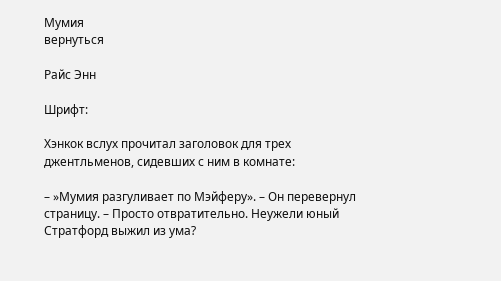Мумия
вернуться

Райс Энн

Шрифт:

Хэнкок вслух прочитал заголовок для трех джентльменов, сидевших с ним в комнате:

– »Мумия разгуливает по Мэйферу». – Он перевернул страницу. – Просто отвратительно. Неужели юный Стратфорд выжил из ума?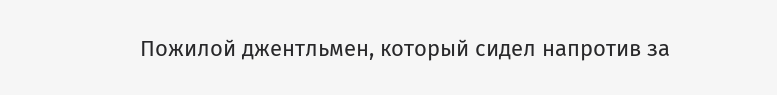Пожилой джентльмен, который сидел напротив за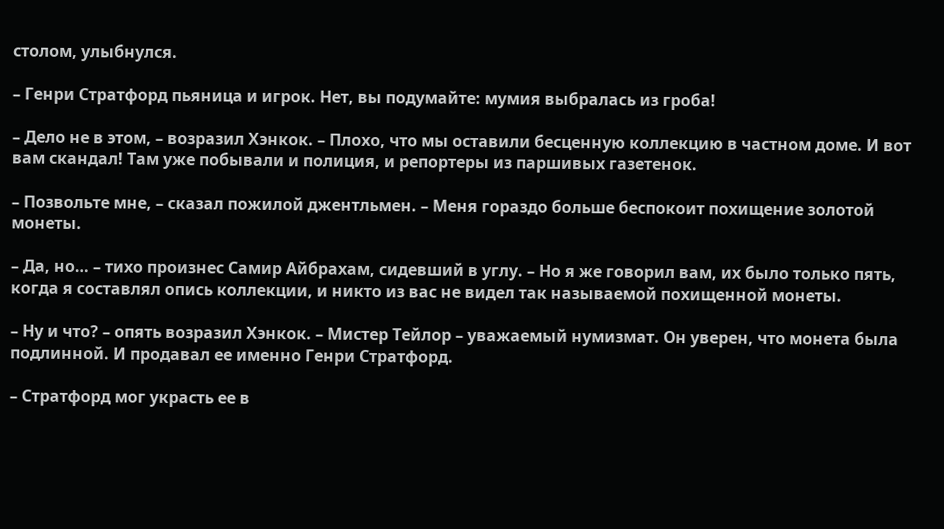столом, улыбнулся.

– Генри Стратфорд пьяница и игрок. Нет, вы подумайте: мумия выбралась из гроба!

– Дело не в этом, – возразил Хэнкок. – Плохо, что мы оставили бесценную коллекцию в частном доме. И вот вам скандал! Там уже побывали и полиция, и репортеры из паршивых газетенок.

– Позвольте мне, – сказал пожилой джентльмен. – Меня гораздо больше беспокоит похищение золотой монеты.

– Да, но… – тихо произнес Самир Айбрахам, сидевший в углу. – Но я же говорил вам, их было только пять, когда я составлял опись коллекции, и никто из вас не видел так называемой похищенной монеты.

– Ну и что? – опять возразил Хэнкок. – Мистер Тейлор – уважаемый нумизмат. Он уверен, что монета была подлинной. И продавал ее именно Генри Стратфорд.

– Стратфорд мог украсть ее в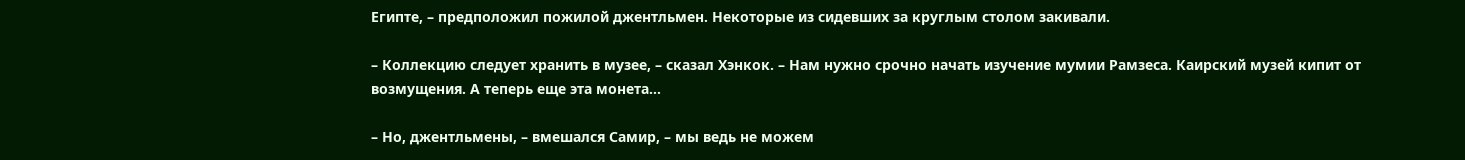Египте, – предположил пожилой джентльмен. Некоторые из сидевших за круглым столом закивали.

– Коллекцию следует хранить в музее, – сказал Хэнкок. – Нам нужно срочно начать изучение мумии Рамзеса. Каирский музей кипит от возмущения. А теперь еще эта монета…

– Но, джентльмены, – вмешался Самир, – мы ведь не можем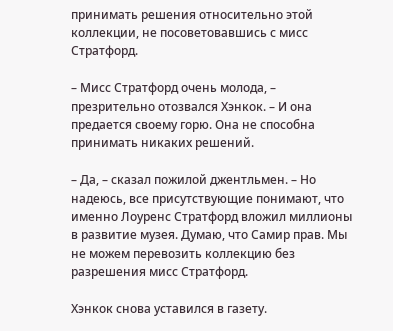принимать решения относительно этой коллекции, не посоветовавшись с мисс Стратфорд.

– Мисс Стратфорд очень молода, – презрительно отозвался Хэнкок. – И она предается своему горю. Она не способна принимать никаких решений.

– Да, – сказал пожилой джентльмен. – Но надеюсь, все присутствующие понимают, что именно Лоуренс Стратфорд вложил миллионы в развитие музея. Думаю, что Самир прав. Мы не можем перевозить коллекцию без разрешения мисс Стратфорд.

Хэнкок снова уставился в газету.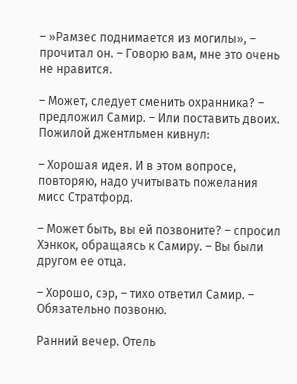– »Рамзес поднимается из могилы», – прочитал он. – Говорю вам, мне это очень не нравится.

– Может, следует сменить охранника? – предложил Самир. – Или поставить двоих. Пожилой джентльмен кивнул:

– Хорошая идея. И в этом вопросе, повторяю, надо учитывать пожелания мисс Стратфорд.

– Может быть, вы ей позвоните? – спросил Хэнкок, обращаясь к Самиру. – Вы были другом ее отца.

– Хорошо, сэр, – тихо ответил Самир. – Обязательно позвоню.

Ранний вечер. Отель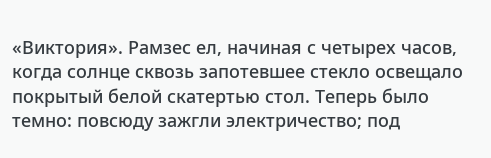«Виктория». Рамзес ел, начиная с четырех часов, когда солнце сквозь запотевшее стекло освещало покрытый белой скатертью стол. Теперь было темно: повсюду зажгли электричество; под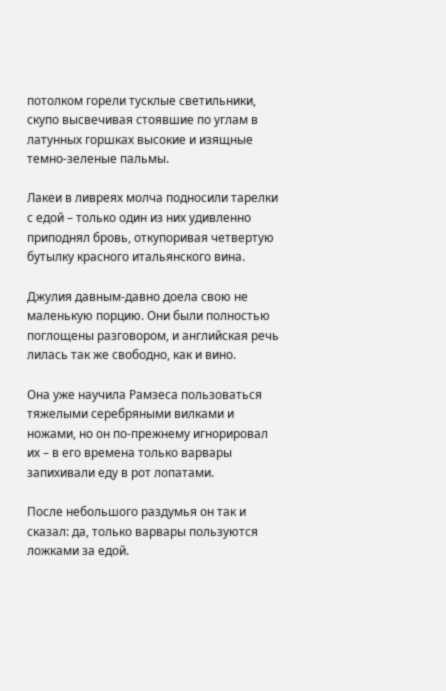потолком горели тусклые светильники, скупо высвечивая стоявшие по углам в латунных горшках высокие и изящные темно-зеленые пальмы.

Лакеи в ливреях молча подносили тарелки с едой – только один из них удивленно приподнял бровь, откупоривая четвертую бутылку красного итальянского вина.

Джулия давным-давно доела свою не маленькую порцию. Они были полностью поглощены разговором, и английская речь лилась так же свободно, как и вино.

Она уже научила Рамзеса пользоваться тяжелыми серебряными вилками и ножами, но он по-прежнему игнорировал их – в его времена только варвары запихивали еду в рот лопатами.

После небольшого раздумья он так и сказал: да, только варвары пользуются ложками за едой.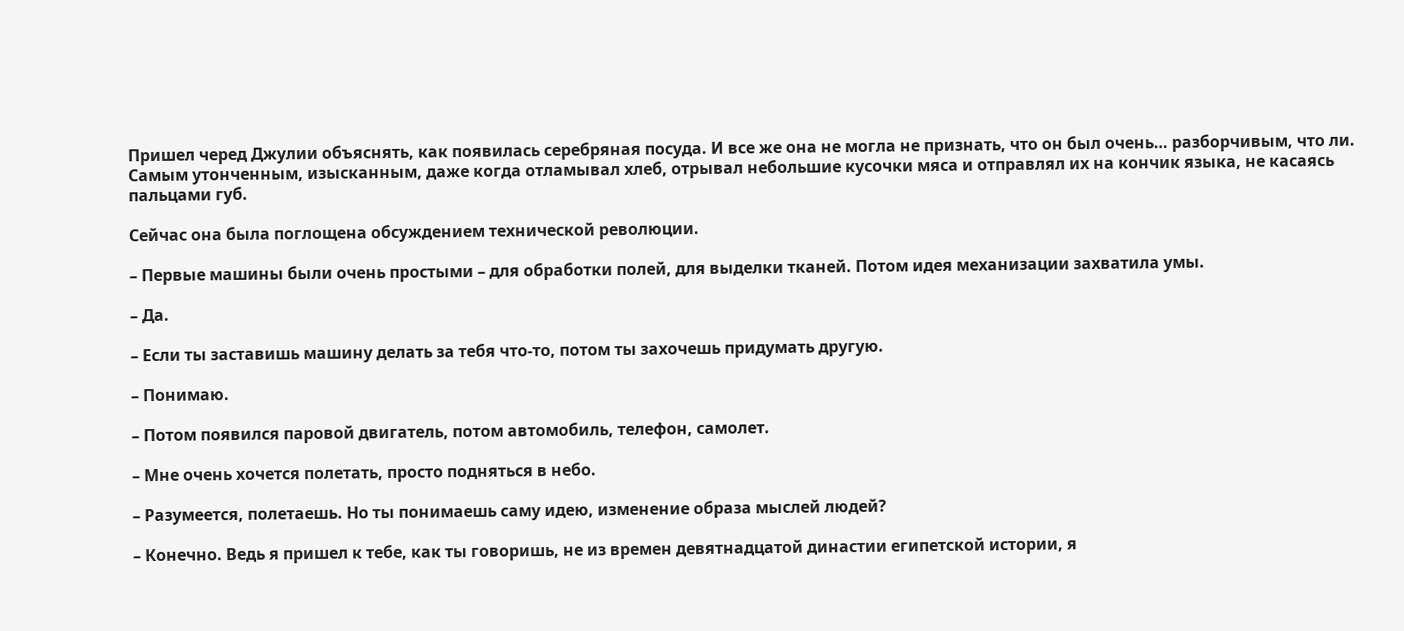Пришел черед Джулии объяснять, как появилась серебряная посуда. И все же она не могла не признать, что он был очень… разборчивым, что ли. Самым утонченным, изысканным, даже когда отламывал хлеб, отрывал небольшие кусочки мяса и отправлял их на кончик языка, не касаясь пальцами губ.

Сейчас она была поглощена обсуждением технической революции.

– Первые машины были очень простыми – для обработки полей, для выделки тканей. Потом идея механизации захватила умы.

– Да.

– Если ты заставишь машину делать за тебя что-то, потом ты захочешь придумать другую.

– Понимаю.

– Потом появился паровой двигатель, потом автомобиль, телефон, самолет.

– Мне очень хочется полетать, просто подняться в небо.

– Разумеется, полетаешь. Но ты понимаешь саму идею, изменение образа мыслей людей?

– Конечно. Ведь я пришел к тебе, как ты говоришь, не из времен девятнадцатой династии египетской истории, я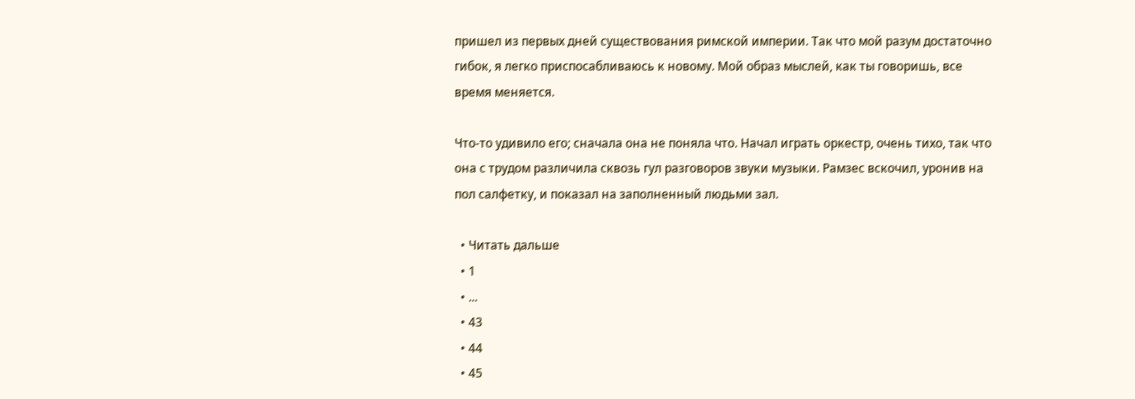пришел из первых дней существования римской империи. Так что мой разум достаточно гибок, я легко приспосабливаюсь к новому. Мой образ мыслей, как ты говоришь, все время меняется.

Что-то удивило его; сначала она не поняла что. Начал играть оркестр, очень тихо, так что она с трудом различила сквозь гул разговоров звуки музыки. Рамзес вскочил, уронив на пол салфетку, и показал на заполненный людьми зал.

  • Читать дальше
  • 1
  • ...
  • 43
  • 44
  • 45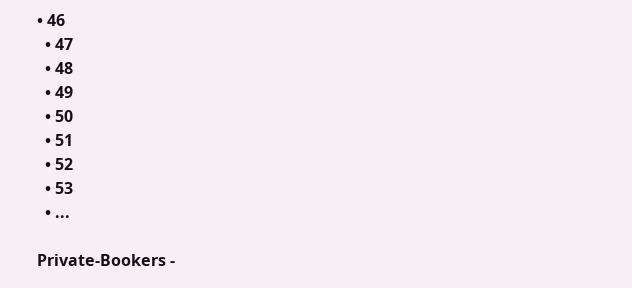• 46
  • 47
  • 48
  • 49
  • 50
  • 51
  • 52
  • 53
  • ...

Private-Bookers -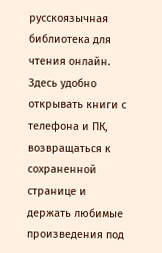русскоязычная библиотека для чтения онлайн. Здесь удобно открывать книги с телефона и ПК, возвращаться к сохраненной странице и держать любимые произведения под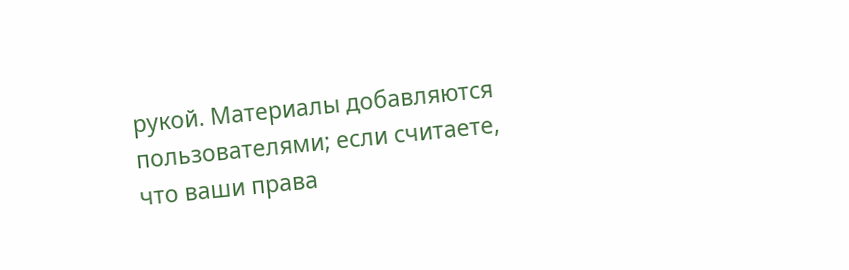рукой. Материалы добавляются пользователями; если считаете, что ваши права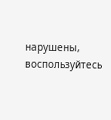нарушены, воспользуйтесь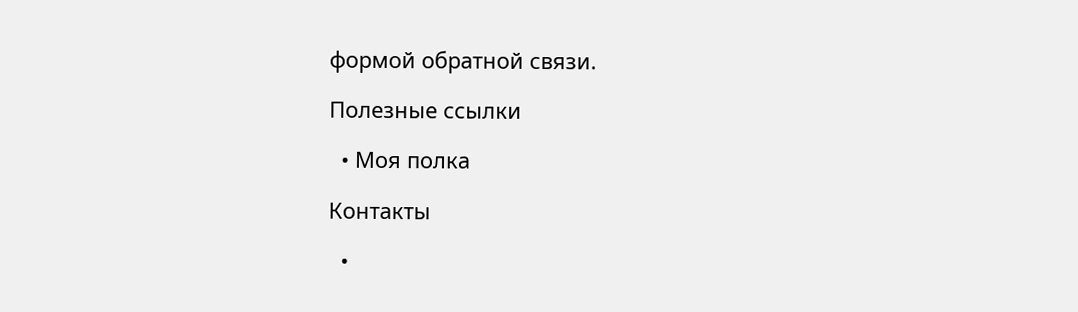формой обратной связи.

Полезные ссылки

  • Моя полка

Контакты

  •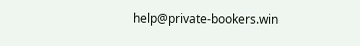help@private-bookers.win